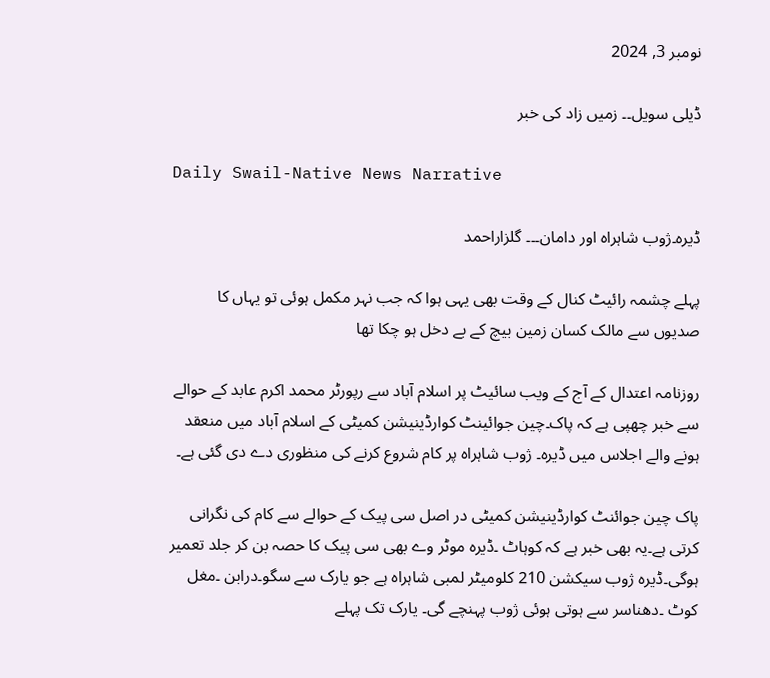نومبر 3, 2024

ڈیلی سویل۔۔ زمیں زاد کی خبر

Daily Swail-Native News Narrative

ڈیرہ۔ژوب شاہراہ اور دامان۔۔۔ گلزاراحمد

پہلے چشمہ رائیٹ کنال کے وقت بھی یہی ہوا کہ جب نہر مکمل ہوئی تو یہاں کا صدیوں سے مالک کسان زمین بیچ کے بے دخل ہو چکا تھا

روزنامہ اعتدال کے آج کے ویب سائیٹ پر اسلام آباد سے رپورٹر محمد اکرم عابد کے حوالے سے خبر چھپی ہے کہ پاک۔چین جوائینٹ کوارڈینیشن کمیٹی کے اسلام آباد میں منعقد ہونے والے اجلاس میں ڈیرہ۔ ژوب شاہراہ پر کام شروع کرنے کی منظوری دے دی گئی ہے۔

پاک چین جوائنٹ کوارڈینیشن کمیٹی در اصل سی پیک کے حوالے سے کام کی نگرانی کرتی ہے۔یہ بھی خبر ہے کہ کوہاٹ ۔ڈیرہ موٹر وے بھی سی پیک کا حصہ بن کر جلد تعمیر ہوگی۔ڈیرہ ژوب سیکشن 210 کلومیٹر لمبی شاہراہ ہے جو یارک سے سگو۔درابن ۔مغل کوٹ ۔دھناسر سے ہوتی ہوئی ژوب پہنچے گی۔ یارک تک پہلے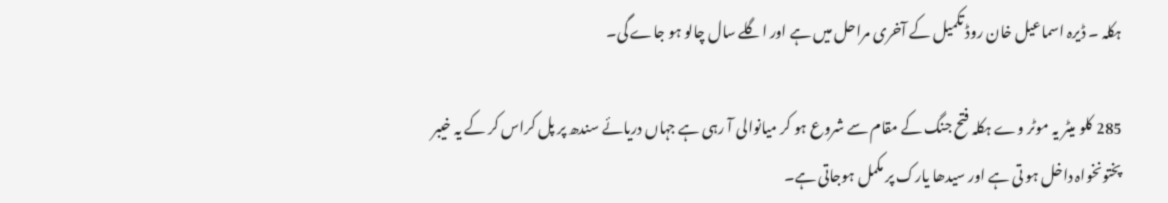ہکلہ ۔ ڈیرہ اسماعیل خان روڈ تکمیل کے آخری مراحل میں ہے اور اگلے سال چالو ہو جاے گی۔

285 کلو میٹر یہ موٹر وے ہکلہ فتح جنگ کے مقام سے شروع ہو کر میانوالی آ رہی ہے جہاں دریائے سندھ پر پل کراس کر کے یہ خیبر پختونخواہ داخل ہو تی ہے اور سیدھا یارک پر مکمل ہوجاتی ہے۔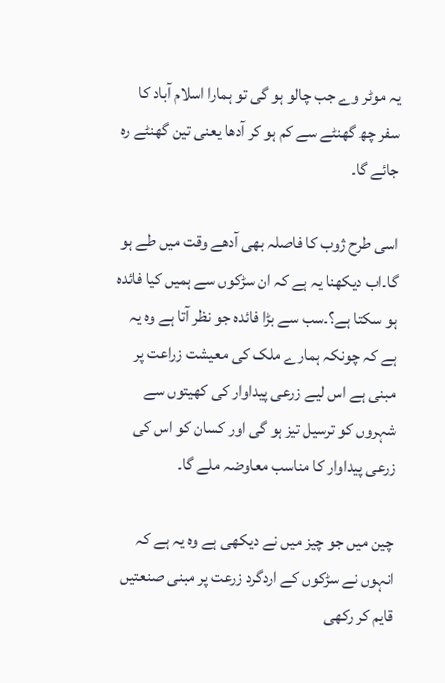یہ موٹر وے جب چالو ہو گی تو ہمارا اسلام آباد کا سفر چھ گھنٹے سے کم ہو کر آدھا یعنی تین گھنٹے رہ جائے گا۔

اسی طرح ژوب کا فاصلہ بھی آدھے وقت میں طے ہو گا۔اب دیکھنا یہ ہے کہ ان سڑکوں سے ہمیں کیا فائدہ ہو سکتا ہے؟۔سب سے بڑا فائدہ جو نظر آتا ہے وہ یہ ہے کہ چونکہ ہمارے ملک کی معیشت زراعت پر مبنی ہے اس لیے زرعی پیداوار کی کھیتوں سے شہروں کو ترسیل تیز ہو گی اور کسان کو اس کی زرعی پیداوار کا مناسب معاوضہ ملے گا۔

چین میں جو چیز میں نے دیکھی ہے وہ یہ ہے کہ انہوں نے سڑکوں کے اردگرد زرعت پر مبنی صنعتیں قایم کر رکھی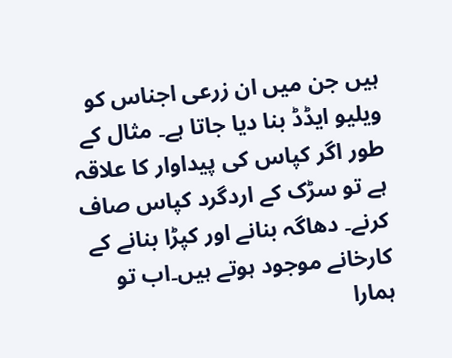ہیں جن میں ان زرعی اجناس کو ویلیو ایڈڈ بنا دیا جاتا ہے۔ مثال کے طور اگر کپاس کی پیداوار کا علاقہ ہے تو سڑک کے اردگرد کپاس صاف کرنے۔ دھاگہ بنانے اور کپڑا بنانے کے کارخانے موجود ہوتے ہیں۔اب تو ہمارا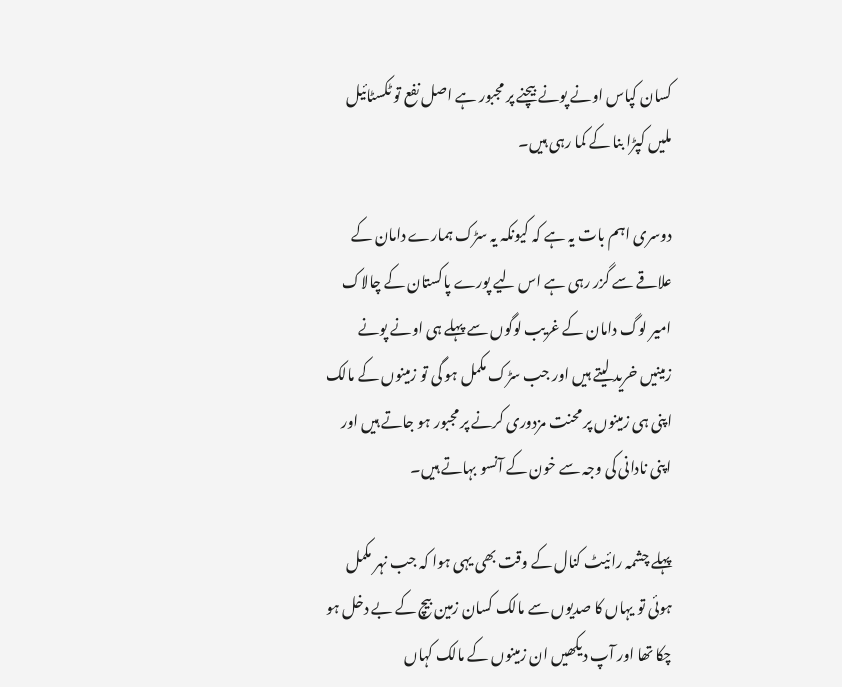کسان کپاس اونے پونے بیچنے پر مجبور ہے اصل نفع تو ٹکسٹائیل ملیں کپڑا بنا کے کما رہی ہیں۔

دوسری اہم بات یہ ہے کہ کیونکہ یہ سڑک ہمارے دامان کے علاقے سے گزر رہی ہے اس لیے پورے پاکستان کے چالاک امیر لوگ دامان کے غریب لوگوں سے پہلے ہی اونے پونے زمینیں خرید لیتے ہیں اور جب سڑک مکمل ہو گی تو زمینوں کے مالک اپنی ہی زمینوں پر محنت مزدوری کرنے پر مجبور ہو جاتے ہیں اور اپنی نادانی کی وجہ سے خون کے آنسو بہاتے ہیں۔

پہلے چشمہ رائیٹ کنال کے وقت بھی یہی ہوا کہ جب نہر مکمل ہوئی تو یہاں کا صدیوں سے مالک کسان زمین بیچ کے بے دخل ہو چکا تھا اور آپ دیکھیں ان زمینوں کے مالک کہاں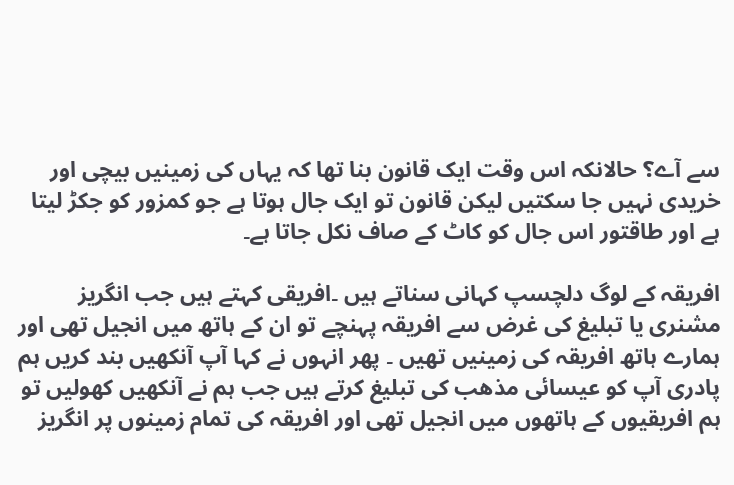سے آے؟ حالانکہ اس وقت ایک قانون بنا تھا کہ یہاں کی زمینیں بیچی اور خریدی نہیں جا سکتیں لیکن قانون تو ایک جال ہوتا ہے جو کمزور کو جکڑ لیتا ہے اور طاقتور اس جال کو کاٹ کے صاف نکل جاتا ہے۔

افریقہ کے لوگ دلچسپ کہانی سناتے ہیں ۔افریقی کہتے ہیں جب انگریز مشنری یا تبلیغ کی غرض سے افریقہ پہنچے تو ان کے ہاتھ میں انجیل تھی اور ہمارے ہاتھ افریقہ کی زمینیں تھیں ۔ پھر انہوں نے کہا آپ آنکھیں بند کریں ہم پادری آپ کو عیسائی مذھب کی تبلیغ کرتے ہیں جب ہم نے آنکھیں کھولیں تو ہم افریقیوں کے ہاتھوں میں انجیل تھی اور افریقہ کی تمام زمینوں پر انگریز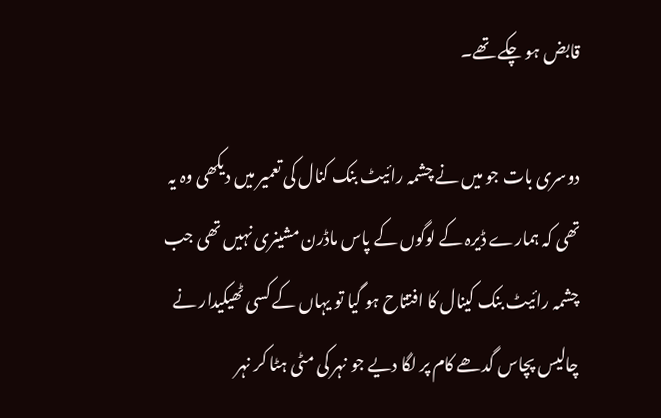قابض ہو چکے تھے۔

دوسری بات جو میں نے چشمہ رائیٹ بنک کنال کی تعمیر میں دیکھی وہ یہ تھی کہ ہمارے ڈیرہ کے لوگوں کے پاس ماڈرن مشینری نہیں تھی جب چشمہ رائیٹ بنک کینال کا افتتاح ہو گیا تو یہاں کے کسی ٹھیکیدار نے چالیس پچاس گدھے کام پر لگا دیے جو نہر کی مٹی ہٹا کر نہر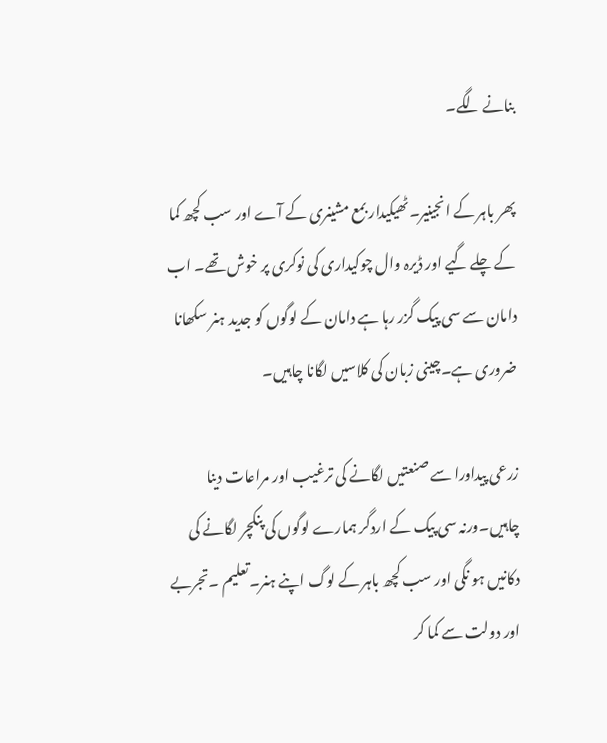بنانے لگے۔

پھر باہر کے انجینیر۔ٹھیکیدار بمع مشینری کے آے اور سب کچھ کما کے چلے گیے اور ڈیرہ وال چوکیداری کی نوکری پر خوش تھے۔ اب دامان سے سی پیک گزر رہا ہے دامان کے لوگوں کو جدید ہنر سکھانا ضروری ہے۔چینی زبان کی کلاسیں لگانا چاہیں۔

زرعی پیداورا سے صنعتیں لگانے کی ترغیب اور مراعات دینا چاہیں۔ورنہ سی پیک کے اردگر ہمارے لوگوں کی پنکچر لگانے کی دکانیں ہو نگی اور سب کچھ باہر کے لوگ اپنے ہنر۔تعلیم ۔تجربے اور دولت سے کما کر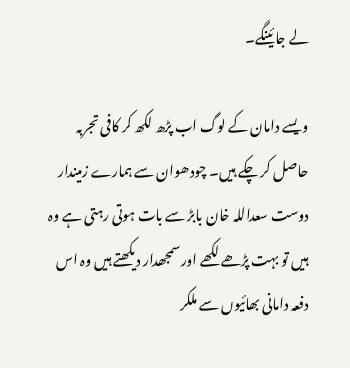لے جائینگے۔

ویسے دامان کے لوگ اب پڑھ لکھ کر کافی تجربہ حاصل کر چکے ہیں۔ چودھوان سے ہمارے زمیندار دوست سعداللہ خان بابڑ سے بات ہوتی رہتی ہے وہ ہیں تو بہت پڑھے لکھے اور سمجھدار دیکھتے ہیں وہ اس دفعہ دامانی بھائیوں سے ملکر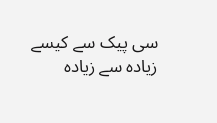سی پیک سے کیسے زیادہ سے زیادہ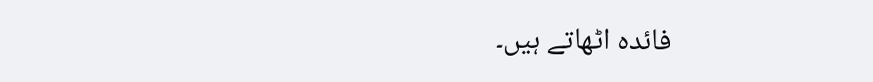فائدہ اٹھاتے ہیں۔